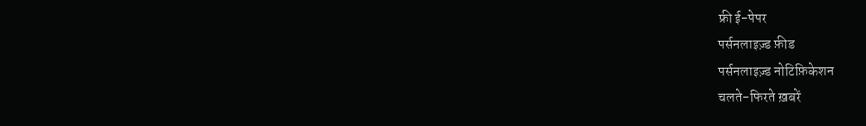फ्री ई-पेपर
पर्सनलाइज़्ड फ़ीड
पर्सनलाइज़्ड नोटिफ़िकेशन
चलते-फिरते ख़बरें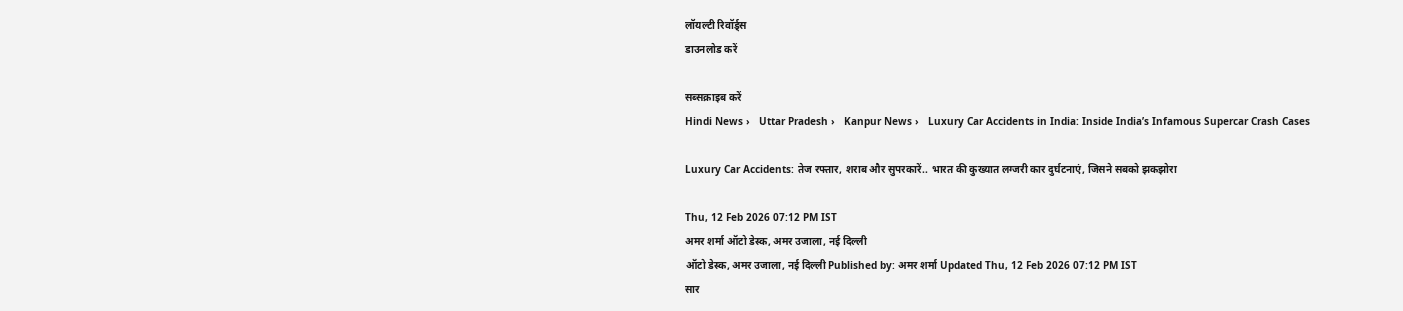लॉयल्टी रिवॉर्ड्स
डाउनलोड करें

सब्सक्राइब करें
Hindi News ›   Uttar Pradesh ›   Kanpur News ›   Luxury Car Accidents in India: Inside India’s Infamous Supercar Crash Cases

Luxury Car Accidents: तेज रफ्तार, शराब और सुपरकारें.. भारत की कुख्यात लग्जरी कार दुर्घटनाएं, जिसने सबको झकझोरा

Thu, 12 Feb 2026 07:12 PM IST
अमर शर्मा ऑटो डेस्क, अमर उजाला, नई दिल्ली
ऑटो डेस्क, अमर उजाला, नई दिल्ली Published by: अमर शर्मा Updated Thu, 12 Feb 2026 07:12 PM IST
सार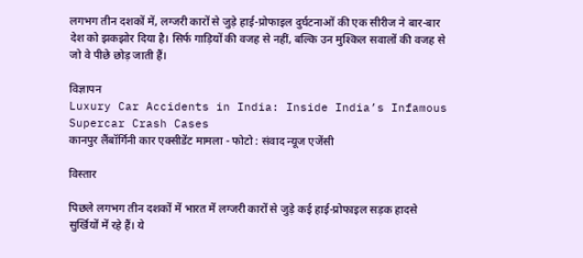लगभग तीन दशकों में, लग्जरी कारों से जुड़े हाई-प्रोफाइल दुर्घटनाओं की एक सीरीज ने बार-बार देश को झकझोर दिया है। सिर्फ गाड़ियों की वजह से नहीं, बल्कि उन मुश्किल सवालों की वजह से जो वे पीछे छोड़ जाती हैं।

विज्ञापन
Luxury Car Accidents in India: Inside India’s Infamous Supercar Crash Cases
कानपुर लैंबॉर्गिनी कार एक्सीडेंट मामला - फोटो : संवाद न्यूज एजेंसी

विस्तार

पिछले लगभग तीन दशकों में भारत में लग्जरी कारों से जुड़े कई हाई-प्रोफाइल सड़क हादसे सुर्खियों में रहे हैं। ये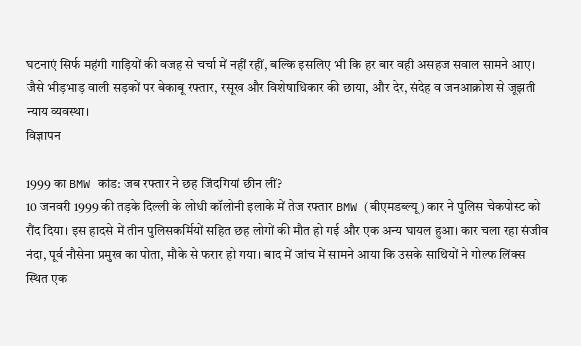घटनाएं सिर्फ महंगी गाड़ियों की वजह से चर्चा में नहीं रहीं, बल्कि इसलिए भी कि हर बार वही असहज सवाल सामने आए। जैसे भीड़भाड़ वाली सड़कों पर बेकाबू रफ्तार, रसूख और विशेषाधिकार की छाया, और देर, संदेह व जनआक्रोश से जूझती न्याय व्यवस्था।
विज्ञापन

1999 का BMW कांड: जब रफ्तार ने छह जिंदगियां छीन लीं?
10 जनवरी 1999 की तड़के दिल्ली के लोधी कॉलोनी इलाके में तेज रफ्तार BMW (बीएमडब्ल्यू) कार ने पुलिस चेकपोस्ट को रौंद दिया। इस हादसे में तीन पुलिसकर्मियों सहित छह लोगों की मौत हो गई और एक अन्य घायल हुआ। कार चला रहा संजीव नंदा, पूर्व नौसेना प्रमुख का पोता, मौके से फरार हो गया। बाद में जांच में सामने आया कि उसके साथियों ने गोल्फ लिंक्स स्थित एक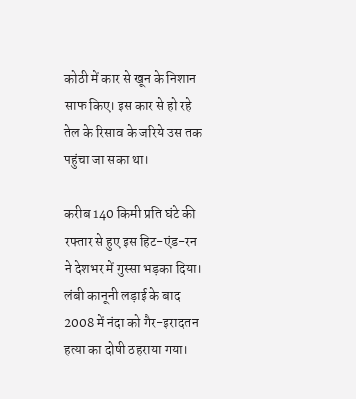कोठी में कार से खून के निशान साफ किए। इस कार से हो रहे तेल के रिसाव के जरिये उस तक पहुंचा जा सका था।

करीब 140 किमी प्रति घंटे की रफ्तार से हुए इस हिट-एंड-रन ने देशभर में गुस्सा भड़का दिया। लंबी कानूनी लड़ाई के बाद 2008 में नंदा को गैर-इरादतन हत्या का दोषी ठहराया गया।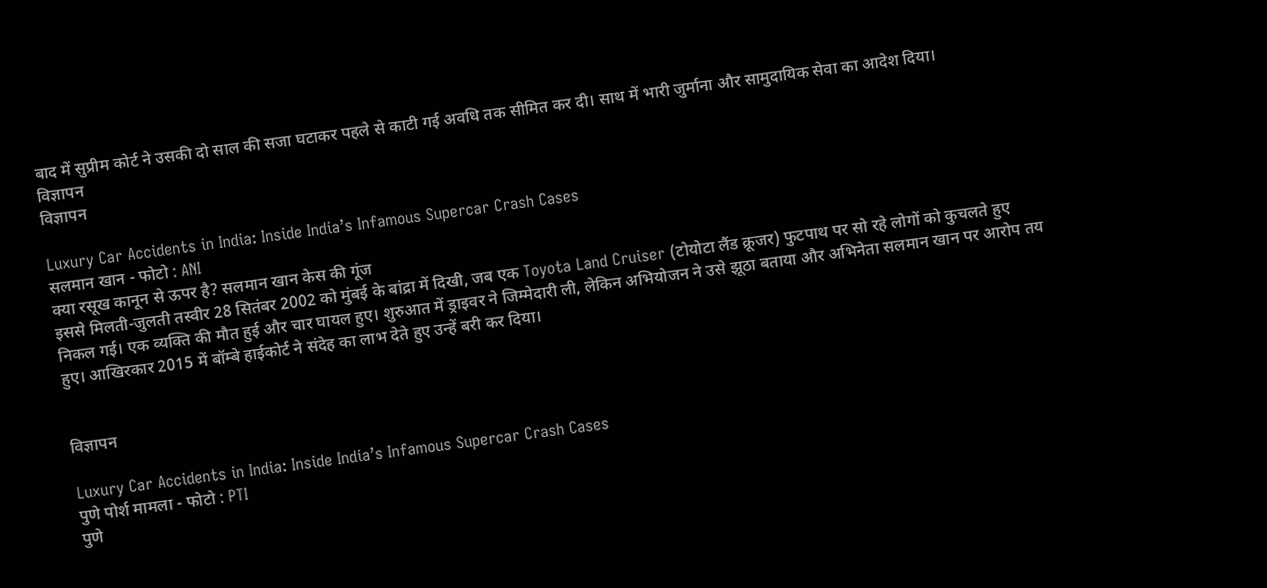बाद में सुप्रीम कोर्ट ने उसकी दो साल की सजा घटाकर पहले से काटी गई अवधि तक सीमित कर दी। साथ में भारी जुर्माना और सामुदायिक सेवा का आदेश दिया।
विज्ञापन
विज्ञापन

Luxury Car Accidents in India: Inside India’s Infamous Supercar Crash Cases
सलमान खान - फोटो : ANI
क्या रसूख कानून से ऊपर है? सलमान खान केस की गूंज
इससे मिलती-जुलती तस्वीर 28 सितंबर 2002 को मुंबई के बांद्रा में दिखी, जब एक Toyota Land Cruiser (टोयोटा लैंड क्रूजर) फुटपाथ पर सो रहे लोगों को कुचलते हुए निकल गई। एक व्यक्ति की मौत हुई और चार घायल हुए। शुरुआत में ड्राइवर ने जिम्मेदारी ली, लेकिन अभियोजन ने उसे झूठा बताया और अभिनेता सलमान खान पर आरोप तय हुए। आखिरकार 2015 में बॉम्बे हाईकोर्ट ने संदेह का लाभ देते हुए उन्हें बरी कर दिया।


विज्ञापन

Luxury Car Accidents in India: Inside India’s Infamous Supercar Crash Cases
पुणे पोर्श मामला - फोटो : PTI
पुणे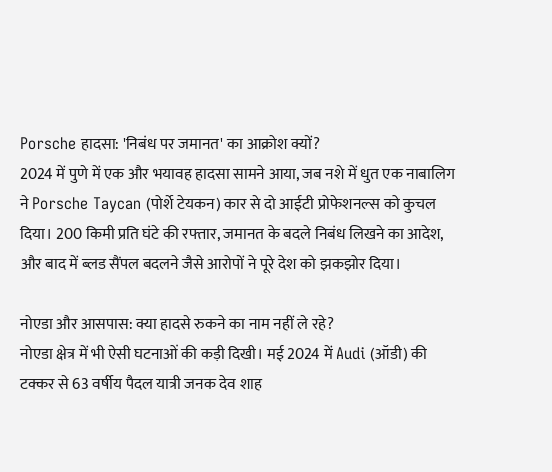Porsche हादसा: 'निबंध पर जमानत' का आक्रोश क्यों?
2024 में पुणे में एक और भयावह हादसा सामने आया, जब नशे में धुत एक नाबालिग ने Porsche Taycan (पोर्शे टेयकन) कार से दो आईटी प्रोफेशनल्स को कुचल दिया। 200 किमी प्रति घंटे की रफ्तार, जमानत के बदले निबंध लिखने का आदेश, और बाद में ब्लड सैंपल बदलने जैसे आरोपों ने पूरे देश को झकझोर दिया।

नोएडा और आसपास: क्या हादसे रुकने का नाम नहीं ले रहे?
नोएडा क्षेत्र में भी ऐसी घटनाओं की कड़ी दिखी। मई 2024 में Audi (ऑडी) की टक्कर से 63 वर्षीय पैदल यात्री जनक देव शाह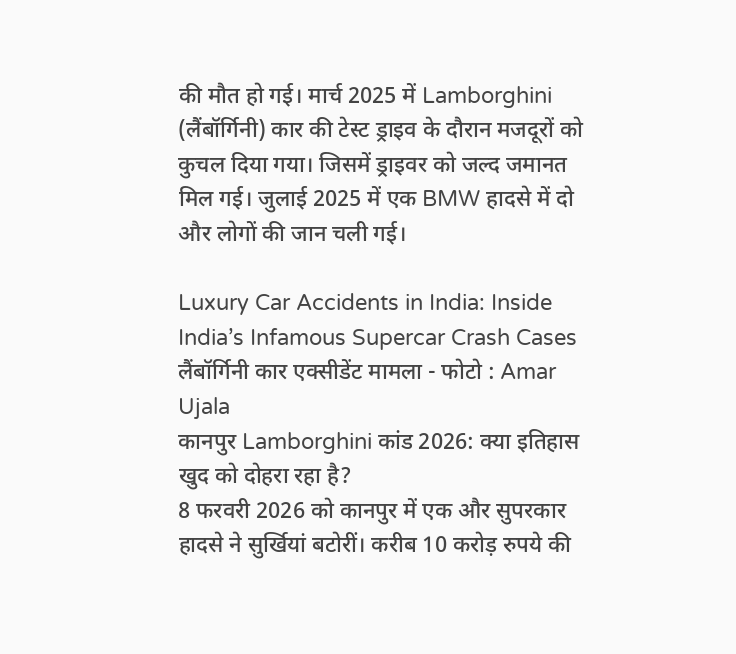की मौत हो गई। मार्च 2025 में Lamborghini (लैंबॉर्गिनी) कार की टेस्ट ड्राइव के दौरान मजदूरों को कुचल दिया गया। जिसमें ड्राइवर को जल्द जमानत मिल गई। जुलाई 2025 में एक BMW हादसे में दो और लोगों की जान चली गई।

Luxury Car Accidents in India: Inside India’s Infamous Supercar Crash Cases
लैंबॉर्गिनी कार एक्सीडेंट मामला - फोटो : Amar Ujala
कानपुर Lamborghini कांड 2026: क्या इतिहास खुद को दोहरा रहा है?
8 फरवरी 2026 को कानपुर में एक और सुपरकार हादसे ने सुर्खियां बटोरीं। करीब 10 करोड़ रुपये की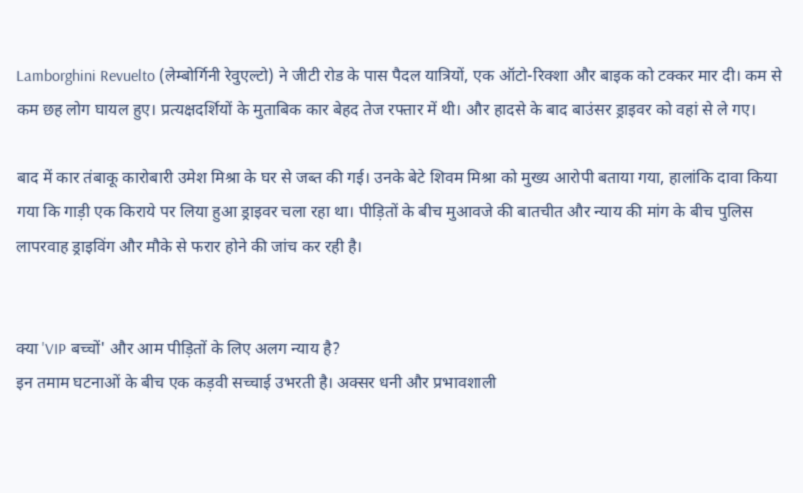Lamborghini Revuelto (लेम्बोर्गिनी रेवुएल्टो) ने जीटी रोड के पास पैदल यात्रियों, एक ऑटो-रिक्शा और बाइक को टक्कर मार दी। कम से कम छह लोग घायल हुए। प्रत्यक्षदर्शियों के मुताबिक कार बेहद तेज रफ्तार में थी। और हादसे के बाद बाउंसर ड्राइवर को वहां से ले गए।

बाद में कार तंबाकू कारोबारी उमेश मिश्रा के घर से जब्त की गई। उनके बेटे शिवम मिश्रा को मुख्य आरोपी बताया गया, हालांकि दावा किया गया कि गाड़ी एक किराये पर लिया हुआ ड्राइवर चला रहा था। पीड़ितों के बीच मुआवजे की बातचीत और न्याय की मांग के बीच पुलिस लापरवाह ड्राइविंग और मौके से फरार होने की जांच कर रही है।


क्या 'VIP बच्चों' और आम पीड़ितों के लिए अलग न्याय है?
इन तमाम घटनाओं के बीच एक कड़वी सच्चाई उभरती है। अक्सर धनी और प्रभावशाली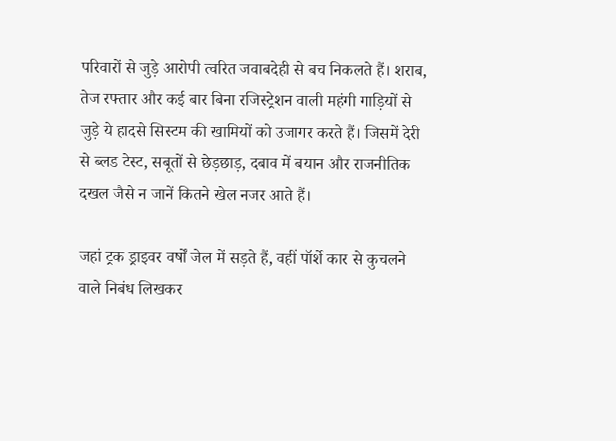परिवारों से जुड़े आरोपी त्वरित जवाबदेही से बच निकलते हैं। शराब, तेज रफ्तार और कई बार बिना रजिस्ट्रेशन वाली महंगी गाड़ियों से जुड़े ये हादसे सिस्टम की खामियों को उजागर करते हैं। जिसमें देरी से ब्लड टेस्ट, सबूतों से छेड़छाड़, दबाव में बयान और राजनीतिक दखल जैसे न जानें कितने खेल नजर आते हैं।

जहां ट्रक ड्राइवर वर्षों जेल में सड़ते हैं, वहीं पॉर्शे कार से कुचलने वाले निबंध लिखकर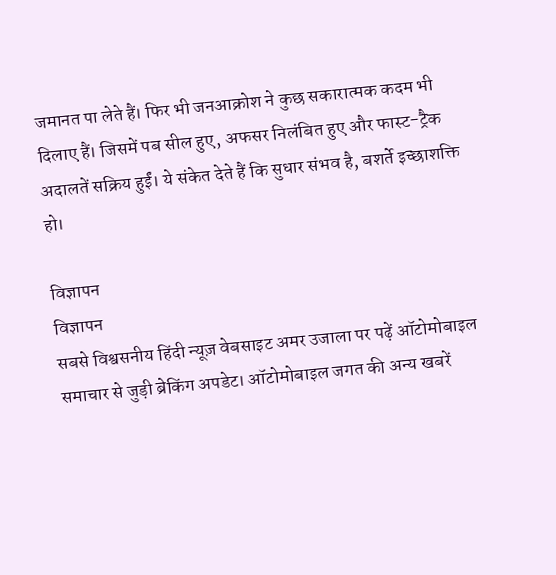जमानत पा लेते हैं। फिर भी जनआक्रोश ने कुछ सकारात्मक कदम भी दिलाए हैं। जिसमें पब सील हुए, अफसर निलंबित हुए और फास्ट-ट्रैक अदालतें सक्रिय हुईं। ये संकेत देते हैं कि सुधार संभव है, बशर्ते इच्छाशक्ति हो।

विज्ञापन
विज्ञापन
सबसे विश्वसनीय हिंदी न्यूज़ वेबसाइट अमर उजाला पर पढ़ें ऑटोमोबाइल समाचार से जुड़ी ब्रेकिंग अपडेट। ऑटोमोबाइल जगत की अन्य खबरें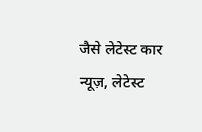जैसे लेटेस्ट कार न्यूज़, लेटेस्ट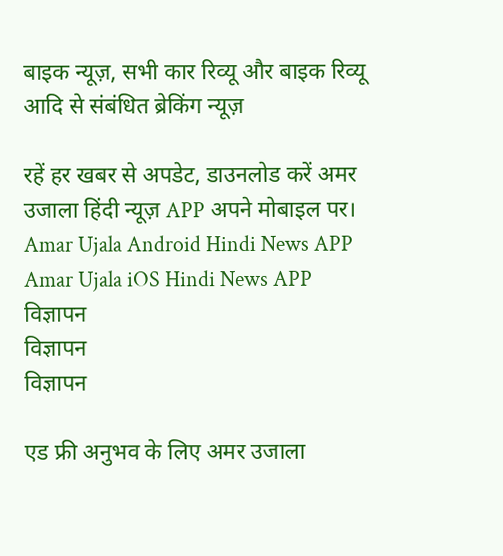बाइक न्यूज़, सभी कार रिव्यू और बाइक रिव्यू आदि से संबंधित ब्रेकिंग न्यूज़

रहें हर खबर से अपडेट, डाउनलोड करें अमर उजाला हिंदी न्यूज़ APP अपने मोबाइल पर।
Amar Ujala Android Hindi News APP Amar Ujala iOS Hindi News APP
विज्ञापन
विज्ञापन
विज्ञापन

एड फ्री अनुभव के लिए अमर उजाला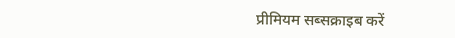प्रीमियम सब्सक्राइब करें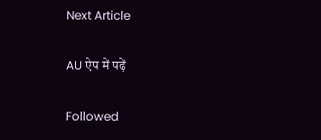Next Article

AU ऐप में पढ़ें

Followed